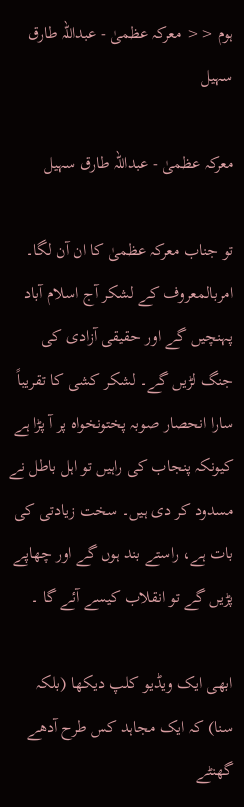ہوم << معرکہ عظمیٰ - عبداللہ طارق سہیل

معرکہ عظمیٰ - عبداللہ طارق سہیل

تو جناب معرکہ عظمیٰ کا ان آن لگا۔ امربالمعروف کے لشکر آج اسلام آباد پہنچیں گے اور حقیقی آزادی کی جنگ لڑیں گے۔ لشکر کشی کا تقریباً سارا انحصار صوبہ پختونخواہ پر آ پڑا ہے کیونکہ پنجاب کی راہیں تو اہل باطل نے مسدود کر دی ہیں۔ سخت زیادتی کی بات ہے، راستے بند ہوں گے اور چھاپے پڑیں گے تو انقلاب کیسے آئے گا ۔

ابھی ایک ویڈیو کلپ دیکھا (بلکہ سنا) کہ ایک مجاہد کس طرح آدھے گھنٹے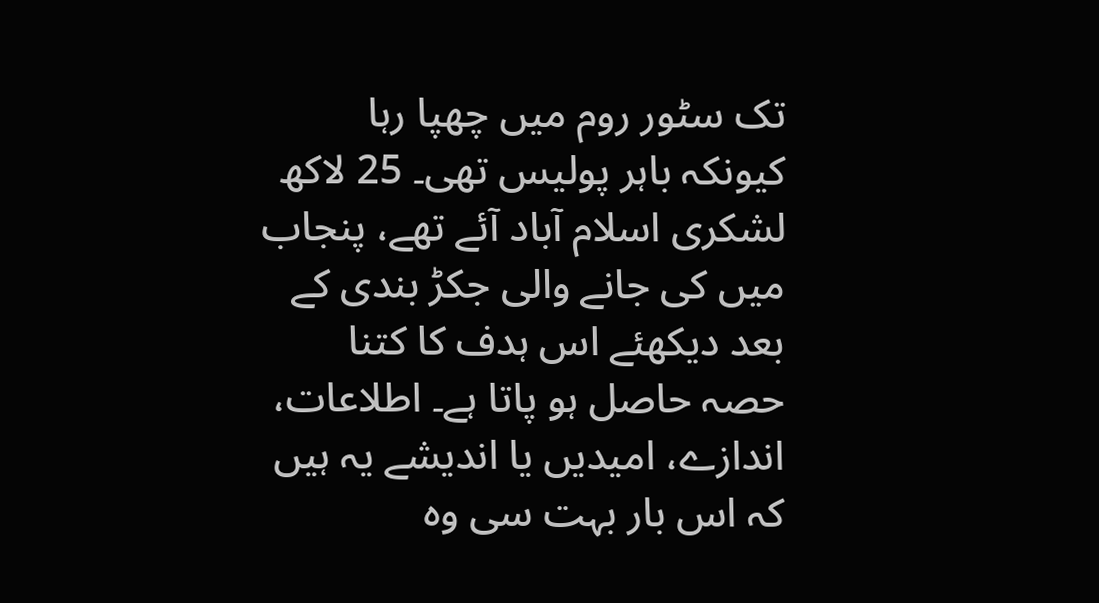تک سٹور روم میں چھپا رہا کیونکہ باہر پولیس تھی۔ 25 لاکھ لشکری اسلام آباد آئے تھے، پنجاب میں کی جانے والی جکڑ بندی کے بعد دیکھئے اس ہدف کا کتنا حصہ حاصل ہو پاتا ہے۔ اطلاعات، اندازے، امیدیں یا اندیشے یہ ہیں کہ اس بار بہت سی وہ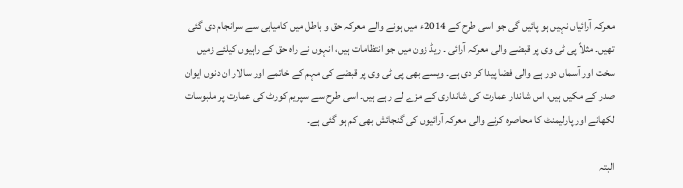معرکہ آرائیاں نہیں ہو پائیں گی جو اسی طرح کے 2014ء میں ہونے والے معرکہ حق و باطل میں کامیابی سے سرانجام دی گئی تھیں۔ مثلاً پی ٹی وی پر قبضے والی معرکہ آرائی ۔ ریڈ زون میں جو انتظامات ہیں، انہوں نے راہ حق کے راہیوں کیلئے زمیں سخت اور آسماں دور ہے والی فضا پیدا کر دی ہے۔ ویسے بھی پی ٹی وی پر قبضے کی مہم کے خاتمے اور سالار ان دنوں ایوان صدر کے مکیں ہیں، اس شاندار عمارت کی شانداری کے مزے لے رہے ہیں۔ اسی طرح سے سپریم کورٹ کی عمارت پر ملبوسات لکھانے اور پارلیمنٹ کا محاصرہ کرنے والی معرکہ آرائیوں کی گنجائش بھی کم ہو گئی ہے۔

البتہ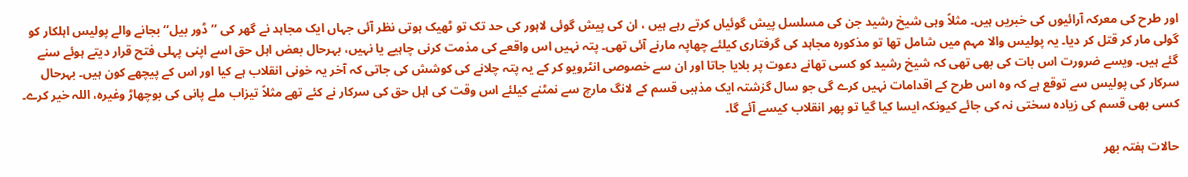اور طرح کی معرکہ آرائیوں کی خبریں ہیں۔ مثلاً وہی شیخ رشید جن کی مسلسل پیش گوئیاں کرتے رہے ہیں ، ان کی پیش گوئی لاہور کی حد تک تو ٹھیک ہوتی نظر آئی جہاں ایک مجاہد نے گھر کی ’’ڈور بیل‘‘ بجانے والے پولیس اہلکار کو گولی مار کر قتل کر دیا۔ یہ پولیس والا مہم میں شامل تھا تو مذکورہ مجاہد کی گرفتاری کیلئے چھاپہ مارنے آئی تھی۔ پتہ نہیں اس واقعے کی مذمت کرنی چاہیے یا نہیں، بہرحال بعض اہل حق اسے اپنی پہلی فتح قرار دیتے ہوئے سنے گئے ہیں۔ ویسے ضرورت اس بات کی بھی تھی کہ شیخ رشید کو کسی تھانے دعوت پر بلایا جاتا اور ان سے خصوصی انٹرویو کر کے یہ پتہ چلانے کی کوشش کی جاتی کہ آخر یہ خونی انقلاب ہے کیا اور اس کے پیچھے کون ہیں۔ بہرحال سرکار کی پولیس سے توقع ہے کہ وہ اس طرح کے اقدامات نہیں کرے گی جو سال گزشتہ ایک مذہبی قسم کے لانگ مارچ سے نمٹنے کیلئے اس وقت کی اہل حق کی سرکار نے کئے تھے مثلاً تیزاب ملے پانی کی بوچھاڑ وغیرہ، اللہ خیر کرے۔ کسی بھی قسم کی زیادہ سختی نہ کی جائے کیونکہ ایسا کیا گیا تو پھر انقلاب کیسے آئے گا۔

حالات ہفتہ بھر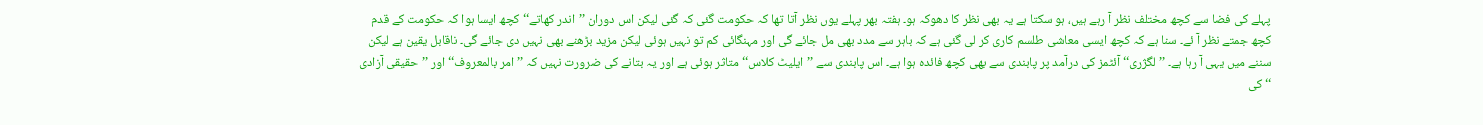پہلے کی فضا سے کچھ مختلف نظر آ رہے ہیں، ہو سکتا ہے یہ بھی نظر کا دھوکہ ہو۔ ہفتہ بھر پہلے یوں نظر آتا تھا کہ حکومت گئی کہ گئی لیکن اس دوران ’’اندر کھاتے‘‘ کچھ ایسا ہوا کہ حکومت کے قدم کچھ جمتے نظر آ ئے۔ سنا ہے کہ کچھ ایسی معاشی طلسم کاری کر لی گئی ہے کہ باہر سے مدد بھی مل جائے گی اور مہنگائی کم تو نہیں ہوئی لیکن مزید بڑھنے بھی نہیں دی جائے گی۔ ناقابل یقین ہے لیکن سننے میں یہی آ رہا ہے۔ ’’لگژری‘‘ آئٹمز کی درآمد پر پابندی سے بھی کچھ فائدہ ہوا ہے۔ اس پابندی سے ’’ایلیٹ کلاس‘‘ متاثر ہوئی ہے اور یہ بتانے کی ضرورت نہیں کہ ’’امر بالمعروف‘‘ اور ’’حقیقی آزادی ‘‘ کی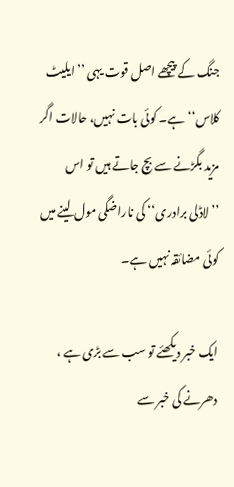جنگ کے پیچھے اصل قوت یہی ’’ایلیٹ کلاس‘‘ ہے۔ کوئی بات نہیں، حالات اگر مزید بگڑنے سے بچ جاتے ہیں تو اس ’’لاڈلی برادری‘‘ کی ناراضگی مول لینے میں کوئی مضائقہ نہیں ہے۔

ایک خبر دیکھئے تو سب سے بڑی ہے ، دھرنے کی خبر سے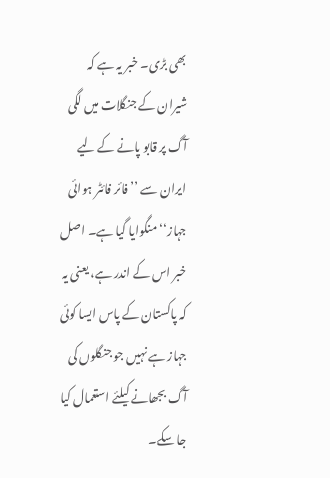بھی بڑی۔ خبر یہ ہے کہ شیران کے جنگلات میں لگی آگ پر قابو پانے کے لیے ایران سے ’’فائر فائٹر ہوائی جہاز‘‘ منگوایا گیا ہے۔ اصل خبر اس کے اندر ہے، یعنی یہ کہ پاکستان کے پاس ایسا کوئی جہاز ہے نہیں جو جنگلوں کی آگ بجھانے کیلئے استعمال کیا جا سکے۔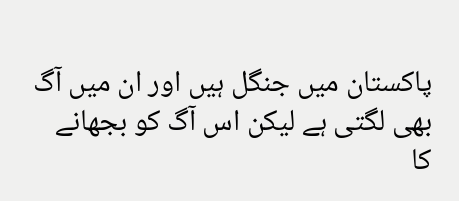پاکستان میں جنگل ہیں اور ان میں آگ بھی لگتی ہے لیکن اس آگ کو بجھانے کا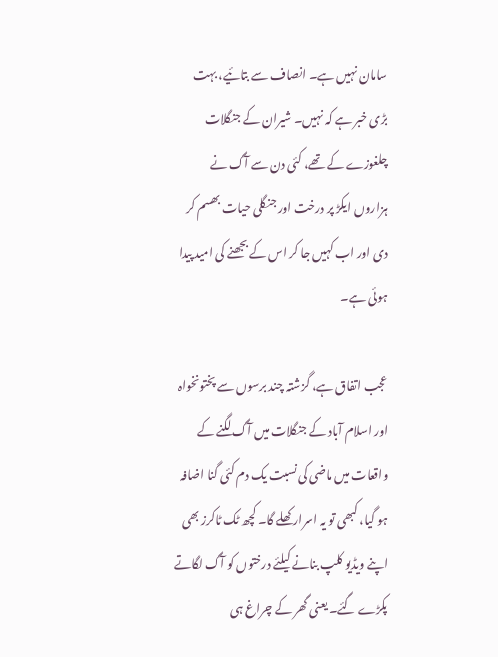سامان نہیں ہے۔ انصاف سے بتائیے، بہت بڑی خبر ہے کہ نہیں۔ شیران کے جنگلات چلغوزے کے تھے، کئی دن سے آگ نے ہزاروں ایکڑ پر درخت اور جنگلی حیات بھسم کر دی اور اب کہیں جا کر اس کے بجھنے کی امید پیدا ہوئی ہے۔

عجب اتفاق ہے، گزشتہ چند برسوں سے پختونخواہ اور اسلام آباد کے جنگلات میں آگ لگنے کے واقعات میں ماضی کی نسبت یک دم کئی گنا اضافہ ہو گیا، کبھی تو یہ اسرار کھلے گا۔ کچھ ٹک ٹاکرز بھی اپنے ویڈیو کلپ بنانے کیلئے درختوں کو آگ لگاتے پکڑے گئے۔ یعنی گھر کے چراغ ہی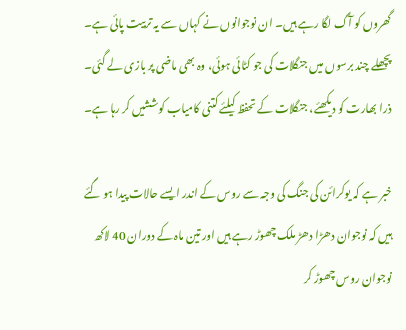گھروں کو آگ لگا رہے ہیں۔ ان نوجوانوں نے کہاں سے یہ تربیت پائی ہے۔ پچھلے چند برسوں میں جنگلات کی جو کٹائی ہوئی، وہ بھی ماضی پر بازی لے گئی۔ ذرا بھارت کو دیکھئے، جنگلات کے تحفظ کیلئے کتنی کامیاب کوششیں کر رہا ہے۔

خبر ہے کہ یوکرائن کی جنگ کی وجہ سے روس کے اندر ایسے حالات پیدا ہو گئے ہیں کہ نوجوان دھڑا دھڑ ملک چھوڑ رہے ہیں اور تین ماہ کے دوران 40 لاکھ نوجوان روس چھوڑ کر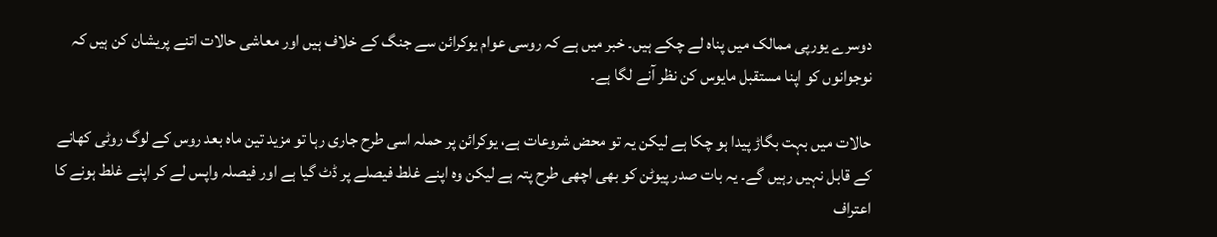دوسرے یورپی ممالک میں پناہ لے چکے ہیں۔ خبر میں ہے کہ روسی عوام یوکرائن سے جنگ کے خلاف ہیں اور معاشی حالات اتنے پریشان کن ہیں کہ نوجوانوں کو اپنا مستقبل مایوس کن نظر آنے لگا ہے۔

حالات میں بہت بگاڑ پیدا ہو چکا ہے لیکن یہ تو محض شروعات ہے، یوکرائن پر حملہ اسی طرح جاری رہا تو مزید تین ماہ بعد روس کے لوگ روٹی کھانے کے قابل نہیں رہیں گے۔ یہ بات صدر پیوٹن کو بھی اچھی طرح پتہ ہے لیکن وہ اپنے غلط فیصلے پر ڈٹ گیا ہے اور فیصلہ واپس لے کر اپنے غلط ہونے کا اعتراف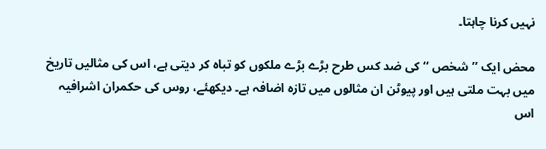نہیں کرنا چاہتا۔

محض ایک ’’شخص ‘‘ کی ضد کس طرح بڑے بڑے ملکوں کو تباہ کر دیتی ہے، اس کی مثالیں تاریخ میں بہت ملتی ہیں اور پیوٹن ان مثالوں میں تازہ اضافہ ہے۔ دیکھئے، روس کی حکمران اشرافیہ اس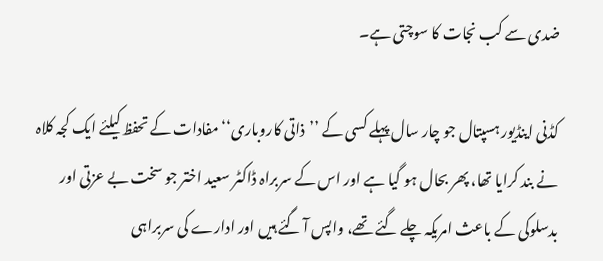ضدی سے کب نجات کا سوچتی ہے۔

کڈنی اینڈیور ہسپتال جو چار سال پہلے کسی کے ’’ذاتی کاروباری‘‘ مفادات کے تحفظ کیلئے ایک کجہ کلاہ نے بند کرایا تھا، پھر بحال ہو گیا ہے اور اس کے سربراہ ڈاکٹر سعید اختر جو سخت بے عزتی اور بدسلوکی کے باعث امریکہ چلے گئے تھے، واپس آ گئے ہیں اور ادارے کی سربراہی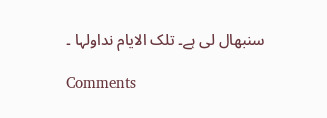سنبھال لی ہے۔ تلک الایام نداولہا ۔

Comments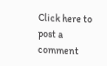Click here to post a comment